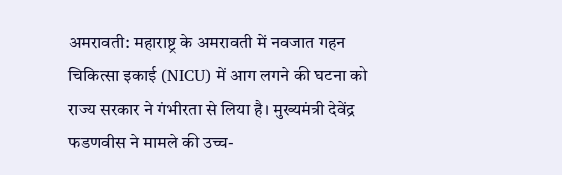अमरावती: महाराष्ट्र के अमरावती में नवजात गहन चिकित्सा इकाई (NICU) में आग लगने की घटना को राज्य सरकार ने गंभीरता से लिया है। मुख्यमंत्री देवेंद्र फडणवीस ने मामले की उच्च-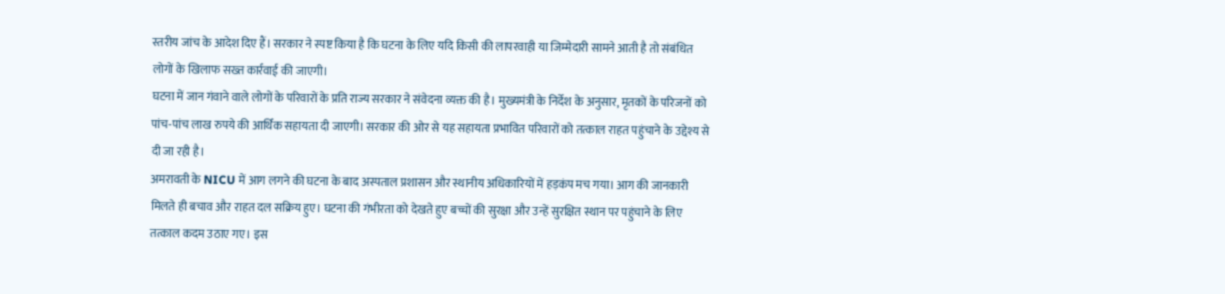स्तरीय जांच के आदेश दिए हैं। सरकार ने स्पष्ट किया है कि घटना के लिए यदि किसी की लापरवाही या जिम्मेदारी सामने आती है तो संबंधित लोगों के खिलाफ सख्त कार्रवाई की जाएगी।
घटना में जान गंवाने वाले लोगों के परिवारों के प्रति राज्य सरकार ने संवेदना व्यक्त की है। मुख्यमंत्री के निर्देश के अनुसार, मृतकों के परिजनों को पांच-पांच लाख रुपये की आर्थिक सहायता दी जाएगी। सरकार की ओर से यह सहायता प्रभावित परिवारों को तत्काल राहत पहुंचाने के उद्देश्य से दी जा रही है।
अमरावती के NICU में आग लगने की घटना के बाद अस्पताल प्रशासन और स्थानीय अधिकारियों में हड़कंप मच गया। आग की जानकारी मिलते ही बचाव और राहत दल सक्रिय हुए। घटना की गंभीरता को देखते हुए बच्चों की सुरक्षा और उन्हें सुरक्षित स्थान पर पहुंचाने के लिए तत्काल कदम उठाए गए। इस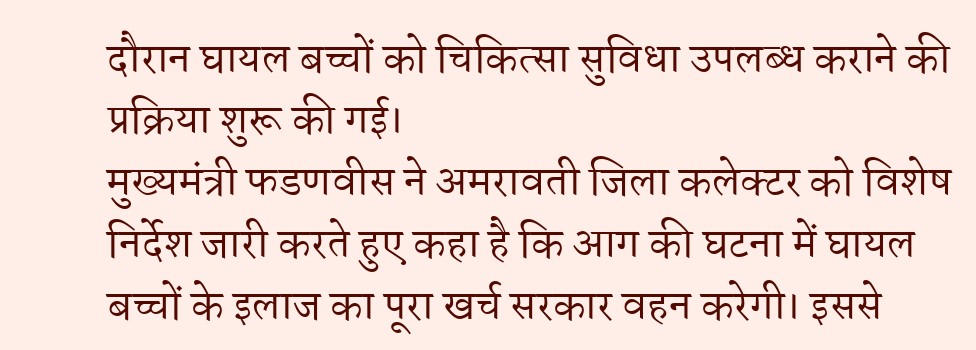दौरान घायल बच्चों को चिकित्सा सुविधा उपलब्ध कराने की प्रक्रिया शुरू की गई।
मुख्यमंत्री फडणवीस ने अमरावती जिला कलेक्टर को विशेष निर्देश जारी करते हुए कहा है कि आग की घटना में घायल बच्चों के इलाज का पूरा खर्च सरकार वहन करेगी। इससे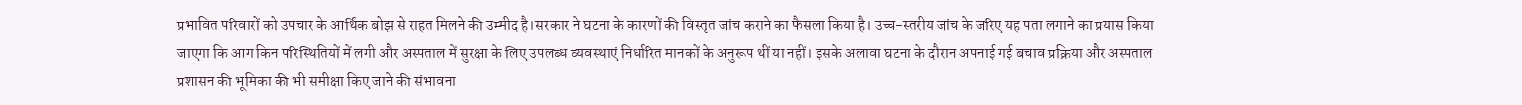प्रभावित परिवारों को उपचार के आर्थिक बोझ से राहत मिलने की उम्मीद है।सरकार ने घटना के कारणों की विस्तृत जांच कराने का फैसला किया है। उच्च-स्तरीय जांच के जरिए यह पता लगाने का प्रयास किया जाएगा कि आग किन परिस्थितियों में लगी और अस्पताल में सुरक्षा के लिए उपलब्ध व्यवस्थाएं निर्धारित मानकों के अनुरूप थीं या नहीं। इसके अलावा घटना के दौरान अपनाई गई बचाव प्रक्रिया और अस्पताल प्रशासन की भूमिका की भी समीक्षा किए जाने की संभावना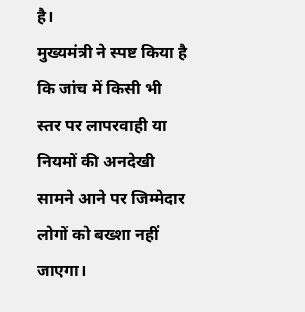है।
मुख्यमंत्री ने स्पष्ट किया है कि जांच में किसी भी स्तर पर लापरवाही या नियमों की अनदेखी सामने आने पर जिम्मेदार लोगों को बख्शा नहीं जाएगा।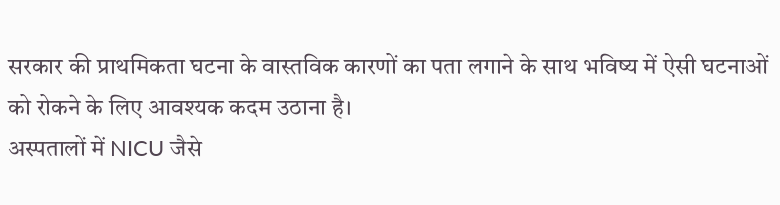सरकार की प्राथमिकता घटना के वास्तविक कारणों का पता लगाने के साथ भविष्य में ऐसी घटनाओं को रोकने के लिए आवश्यक कदम उठाना है।
अस्पतालों में NICU जैसे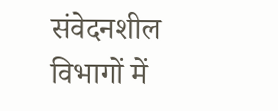संवेदनशील विभागों में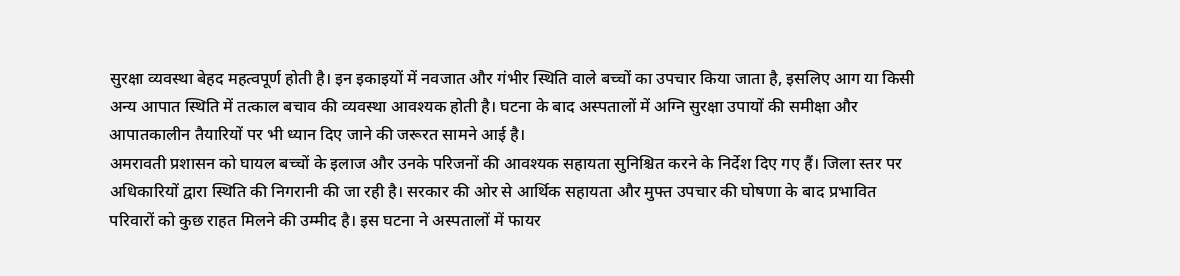सुरक्षा व्यवस्था बेहद महत्वपूर्ण होती है। इन इकाइयों में नवजात और गंभीर स्थिति वाले बच्चों का उपचार किया जाता है, इसलिए आग या किसी अन्य आपात स्थिति में तत्काल बचाव की व्यवस्था आवश्यक होती है। घटना के बाद अस्पतालों में अग्नि सुरक्षा उपायों की समीक्षा और आपातकालीन तैयारियों पर भी ध्यान दिए जाने की जरूरत सामने आई है।
अमरावती प्रशासन को घायल बच्चों के इलाज और उनके परिजनों की आवश्यक सहायता सुनिश्चित करने के निर्देश दिए गए हैं। जिला स्तर पर अधिकारियों द्वारा स्थिति की निगरानी की जा रही है। सरकार की ओर से आर्थिक सहायता और मुफ्त उपचार की घोषणा के बाद प्रभावित परिवारों को कुछ राहत मिलने की उम्मीद है। इस घटना ने अस्पतालों में फायर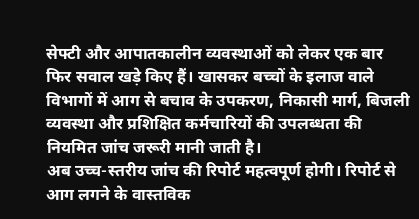सेफ्टी और आपातकालीन व्यवस्थाओं को लेकर एक बार फिर सवाल खड़े किए हैं। खासकर बच्चों के इलाज वाले विभागों में आग से बचाव के उपकरण, निकासी मार्ग, बिजली व्यवस्था और प्रशिक्षित कर्मचारियों की उपलब्धता की नियमित जांच जरूरी मानी जाती है।
अब उच्च-स्तरीय जांच की रिपोर्ट महत्वपूर्ण होगी। रिपोर्ट से आग लगने के वास्तविक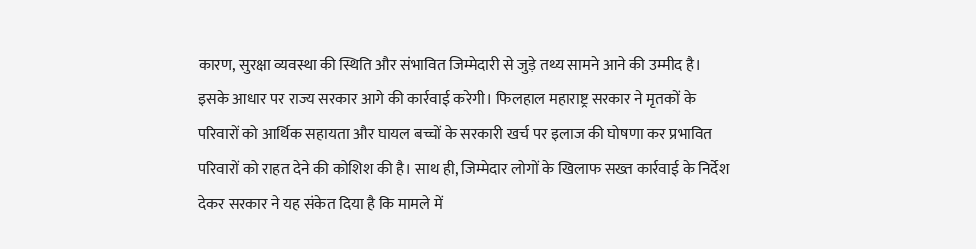कारण, सुरक्षा व्यवस्था की स्थिति और संभावित जिम्मेदारी से जुड़े तथ्य सामने आने की उम्मीद है। इसके आधार पर राज्य सरकार आगे की कार्रवाई करेगी। फिलहाल महाराष्ट्र सरकार ने मृतकों के परिवारों को आर्थिक सहायता और घायल बच्चों के सरकारी खर्च पर इलाज की घोषणा कर प्रभावित परिवारों को राहत देने की कोशिश की है। साथ ही, जिम्मेदार लोगों के खिलाफ सख्त कार्रवाई के निर्देश देकर सरकार ने यह संकेत दिया है कि मामले में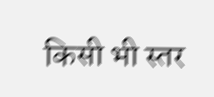किसी भी स्तर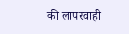की लापरवाही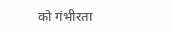को गंभीरता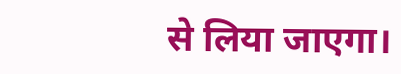से लिया जाएगा।